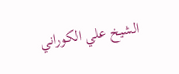الشيخ علي الكوراني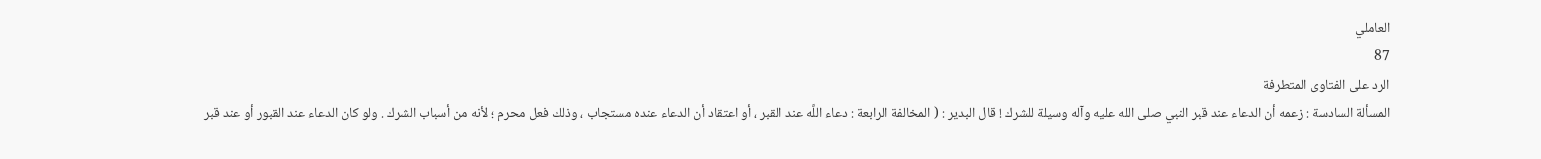العاملي
87
الرد على الفتاوى المتطرفة
المسألة السادسة : زعمه أن الدعاء عند قبر النبي صلى الله عليه وآله وسيلة للشرك ! قال البدير : ( المخالفة الرابعة : دعاء اللَّه عند القبر ، أو اعتقاد أن الدعاء عنده مستجاب ، وذلك فعل محرم ؛ لأنه من أسباب الشرك . ولو كان الدعاء عند القبور أو عند قبر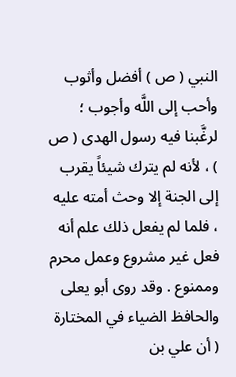النبي ( ص ) أفضل وأثوب وأحب إلى اللَّه وأجوب ؛ لرغَّبنا فيه رسول الهدى ( ص ) ، لأنه لم يترك شيئاً يقرب إلى الجنة إلا وحث أمته عليه ، فلما لم يفعل ذلك علم أنه فعل غير مشروع وعمل محرم وممنوع . وقد روى أبو يعلى والحافظ الضياء في المختارة ( أن علي بن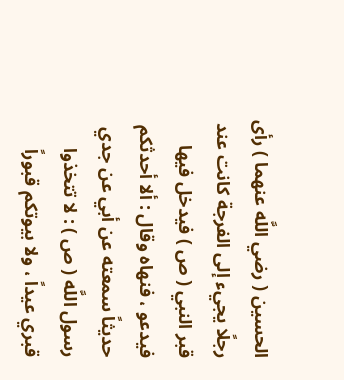الحسين ( رضي اللَّه عنهما ) رأى رجلًا يجيء إلى الفرجة كانت عند قبر النبي ( ص ) فيدخل فيها فيدعو ، فنهاه وقال : ألا أحدثكم حديثاً سمعته عن أبي عن جدي رسول اللَّه ( ص ) : لا تتخذوا قبري عيداً ، ولا بيوتكم قبوراً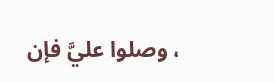، وصلوا عليَّ فإن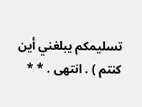تسليمكم يبلغني أين كنتم ) . انتهى . * *